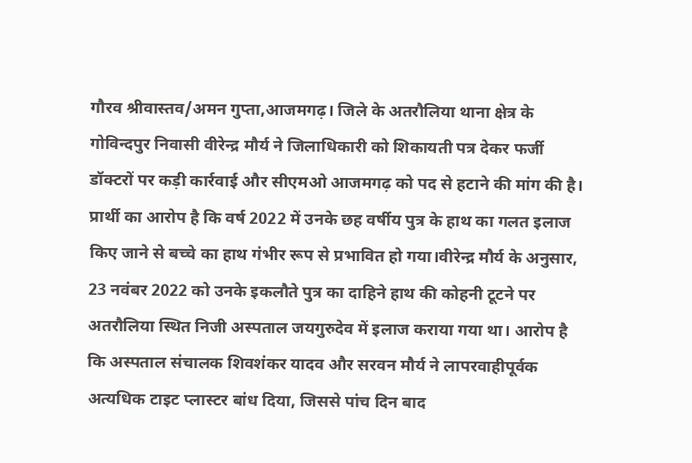गौरव श्रीवास्तव/अमन गुप्ता,आजमगढ़। जिले के अतरौलिया थाना क्षेत्र के गोविन्दपुर निवासी वीरेन्द्र मौर्य ने जिलाधिकारी को शिकायती पत्र देकर फर्जी डॉक्टरों पर कड़ी कार्रवाई और सीएमओ आजमगढ़ को पद से हटाने की मांग की है। प्रार्थी का आरोप है कि वर्ष 2022 में उनके छह वर्षीय पुत्र के हाथ का गलत इलाज किए जाने से बच्चे का हाथ गंभीर रूप से प्रभावित हो गया।वीरेन्द्र मौर्य के अनुसार, 23 नवंबर 2022 को उनके इकलौते पुत्र का दाहिने हाथ की कोहनी टूटने पर अतरौलिया स्थित निजी अस्पताल जयगुरुदेव में इलाज कराया गया था। आरोप है कि अस्पताल संचालक शिवशंकर यादव और सरवन मौर्य ने लापरवाहीपूर्वक अत्यधिक टाइट प्लास्टर बांध दिया, जिससे पांच दिन बाद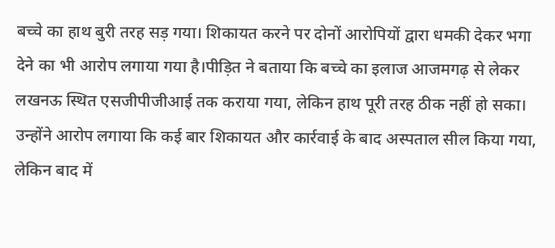बच्चे का हाथ बुरी तरह सड़ गया। शिकायत करने पर दोनों आरोपियों द्वारा धमकी देकर भगा देने का भी आरोप लगाया गया है।पीड़ित ने बताया कि बच्चे का इलाज आजमगढ़ से लेकर लखनऊ स्थित एसजीपीजीआई तक कराया गया, लेकिन हाथ पूरी तरह ठीक नहीं हो सका। उन्होंने आरोप लगाया कि कई बार शिकायत और कार्रवाई के बाद अस्पताल सील किया गया, लेकिन बाद में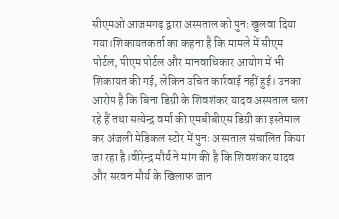सीएमओ आजमगढ़ द्वारा अस्पताल को पुनः खुलवा दिया गया।शिकायतकर्ता का कहना है कि मामले में सीएम पोर्टल, पीएम पोर्टल और मानवाधिकार आयोग में भी शिकायत की गई, लेकिन उचित कार्रवाई नहीं हुई। उनका आरोप है कि बिना डिग्री के शिवशंकर यादव अस्पताल चला रहे हैं तथा सत्येन्द्र वर्मा की एमबीबीएस डिग्री का इस्तेमाल कर अंजली मेडिकल स्टोर में पुनः अस्पताल संचालित किया जा रहा है।वीरेन्द्र मौर्य ने मांग की है कि शिवशंकर यादव और सरवन मौर्य के खिलाफ जान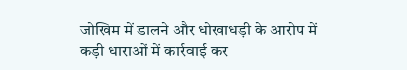जोखिम में डालने और धोखाधड़ी के आरोप में कड़ी धाराओं में कार्रवाई कर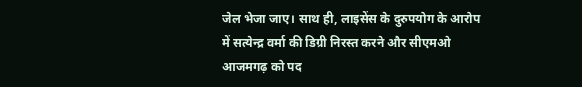जेल भेजा जाए। साथ ही, लाइसेंस के दुरुपयोग के आरोप में सत्येन्द्र वर्मा की डिग्री निरस्त करने और सीएमओ आजमगढ़ को पद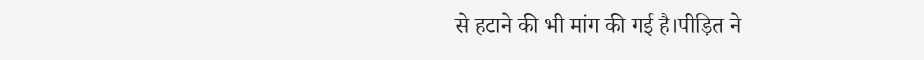से हटाने की भी मांग की गई है।पीड़ित ने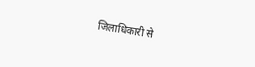जिलाधिकारी से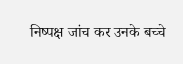निष्पक्ष जांच कर उनके बच्चे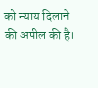को न्याय दिलाने की अपील की है।